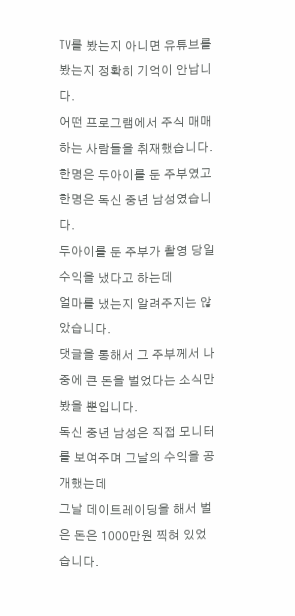TV를 봤는지 아니면 유튜브를 봤는지 정확히 기억이 안납니다.
어떤 프로그램에서 주식 매매하는 사람들을 취재했습니다.
한명은 두아이를 둔 주부였고
한명은 독신 중년 남성였습니다.
두아이를 둔 주부가 촬영 당일 수익을 냈다고 하는데
얼마를 냈는지 알려주지는 않았습니다.
댓글을 통해서 그 주부께서 나중에 큰 돈을 벌었다는 소식만 봤을 뿐입니다.
독신 중년 남성은 직접 모니터를 보여주며 그날의 수익을 공개했는데
그날 데이트레이딩을 해서 벌은 돈은 1000만원 찍혀 있었습니다.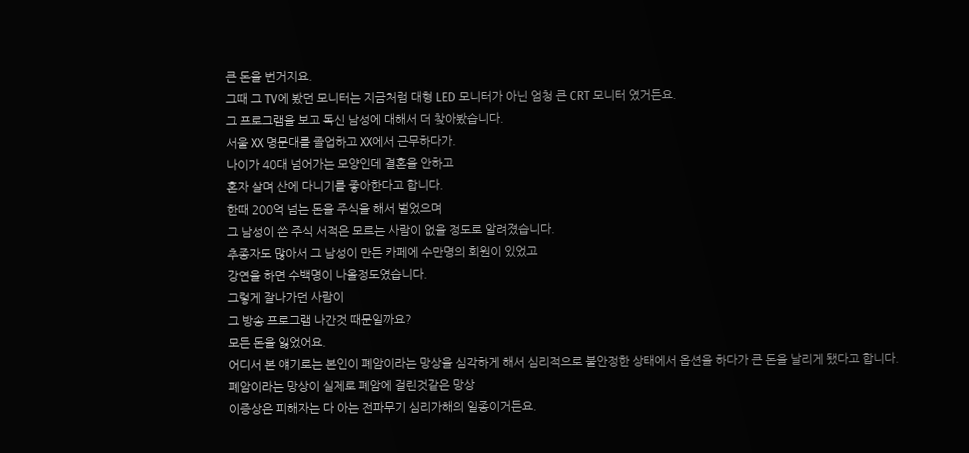큰 돈을 번거지요.
그때 그 TV에 봤던 모니터는 지금처럼 대형 LED 모니터가 아닌 엄청 큰 CRT 모니터 였거든요.
그 프로그램을 보고 독신 남성에 대해서 더 찾아봤습니다.
서울 XX 명문대를 졸업하고 XX에서 근무하다가.
나이가 40대 넘어가는 모양인데 결혼을 안하고
혼자 살며 산에 다니기를 좋아한다고 합니다.
한때 200억 넘는 돈을 주식을 해서 벌었으며
그 남성이 쓴 주식 서적은 모르는 사람이 없을 정도로 알려졌습니다.
추종자도 많아서 그 남성이 만든 카페에 수만명의 회원이 있었고
강연을 하면 수백명이 나올정도였습니다.
그렇게 잘나가던 사람이
그 방송 프로그램 나간것 때문일까요?
모든 돈을 잃었어요.
어디서 본 얘기로는 본인이 폐암이라는 망상을 심각하게 해서 심리적으로 불안정한 상태에서 옵션을 하다가 큰 돈을 날리게 됐다고 합니다.
폐암이라는 망상이 실제로 폐암에 걸린것같은 망상
이증상은 피해자는 다 아는 전파무기 심리가해의 일종이거든요.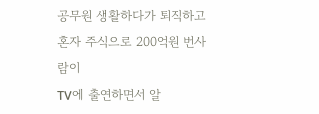공무원 생활하다가 퇴직하고 혼자 주식으로 200억원 번사람이
TV에 출연하면서 알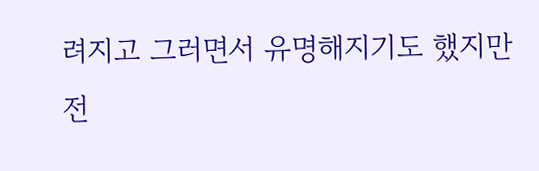려지고 그러면서 유명해지기도 했지만
전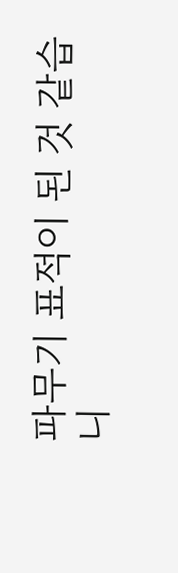파무기 표적이 된 것 같습니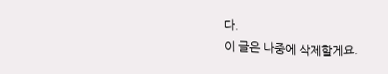다.
이 글은 나중에 삭제할게요.